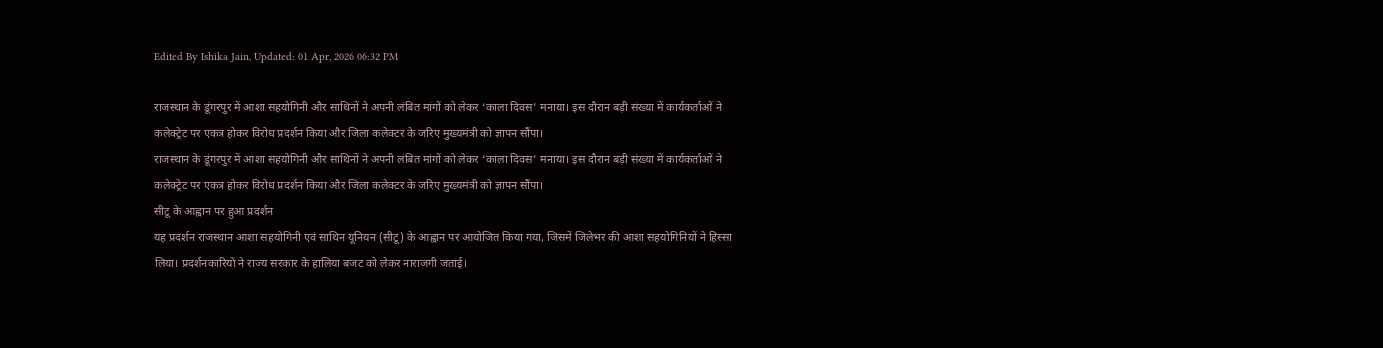Edited By Ishika Jain, Updated: 01 Apr, 2026 06:32 PM

राजस्थान के डूंगरपुर में आशा सहयोगिनी और साथिनों ने अपनी लंबित मांगों को लेकर ‘काला दिवस’ मनाया। इस दौरान बड़ी संख्या में कार्यकर्ताओं ने कलेक्ट्रेट पर एकत्र होकर विरोध प्रदर्शन किया और जिला कलेक्टर के जरिए मुख्यमंत्री को ज्ञापन सौंपा।
राजस्थान के डूंगरपुर में आशा सहयोगिनी और साथिनों ने अपनी लंबित मांगों को लेकर ‘काला दिवस’ मनाया। इस दौरान बड़ी संख्या में कार्यकर्ताओं ने कलेक्ट्रेट पर एकत्र होकर विरोध प्रदर्शन किया और जिला कलेक्टर के जरिए मुख्यमंत्री को ज्ञापन सौंपा।
सीटू के आह्वान पर हुआ प्रदर्शन
यह प्रदर्शन राजस्थान आशा सहयोगिनी एवं साथिन यूनियन (सीटू) के आह्वान पर आयोजित किया गया, जिसमें जिलेभर की आशा सहयोगिनियों ने हिस्सा लिया। प्रदर्शनकारियों ने राज्य सरकार के हालिया बजट को लेकर नाराजगी जताई।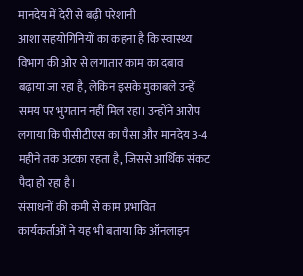मानदेय में देरी से बढ़ी परेशानी
आशा सहयोगिनियों का कहना है कि स्वास्थ्य विभाग की ओर से लगातार काम का दबाव बढ़ाया जा रहा है, लेकिन इसके मुकाबले उन्हें समय पर भुगतान नहीं मिल रहा। उन्होंने आरोप लगाया कि पीसीटीएस का पैसा और मानदेय 3-4 महीने तक अटका रहता है, जिससे आर्थिक संकट पैदा हो रहा है।
संसाधनों की कमी से काम प्रभावित
कार्यकर्ताओं ने यह भी बताया कि ऑनलाइन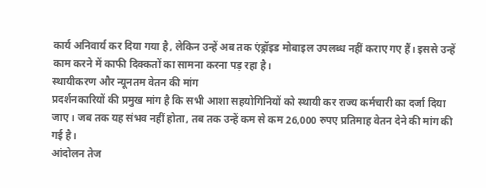कार्य अनिवार्य कर दिया गया है, लेकिन उन्हें अब तक एंड्रॉइड मोबाइल उपलब्ध नहीं कराए गए हैं। इससे उन्हें काम करने में काफी दिक्कतों का सामना करना पड़ रहा है।
स्थायीकरण और न्यूनतम वेतन की मांग
प्रदर्शनकारियों की प्रमुख मांग है कि सभी आशा सहयोगिनियों को स्थायी कर राज्य कर्मचारी का दर्जा दिया जाए। जब तक यह संभव नहीं होता, तब तक उन्हें कम से कम 26,000 रुपए प्रतिमाह वेतन देने की मांग की गई है।
आंदोलन तेज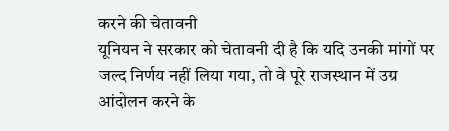करने की चेतावनी
यूनियन ने सरकार को चेतावनी दी है कि यदि उनकी मांगों पर जल्द निर्णय नहीं लिया गया, तो वे पूरे राजस्थान में उग्र आंदोलन करने के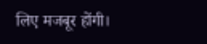लिए मजबूर होंगी।